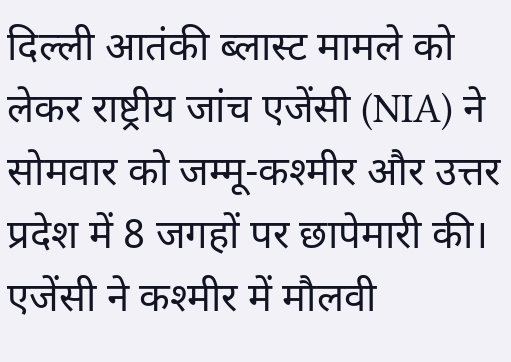दिल्ली आतंकी ब्लास्ट मामले को लेकर राष्ट्रीय जांच एजेंसी (NIA) ने सोमवार को जम्मू-कश्मीर और उत्तर प्रदेश में 8 जगहों पर छापेमारी की। एजेंसी ने कश्मीर में मौलवी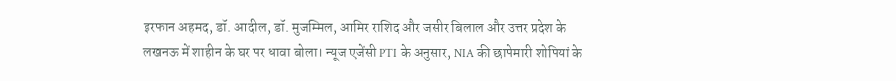इरफान अहमद, डॉ. आदील, डॉ. मुजम्मिल, आमिर राशिद और जसीर बिलाल और उत्तर प्रदेश के लखनऊ में शाहीन के घर पर धावा बोला। न्यूज एजेंसी PTI के अनुसार, NIA की छापेमारी शोपियां के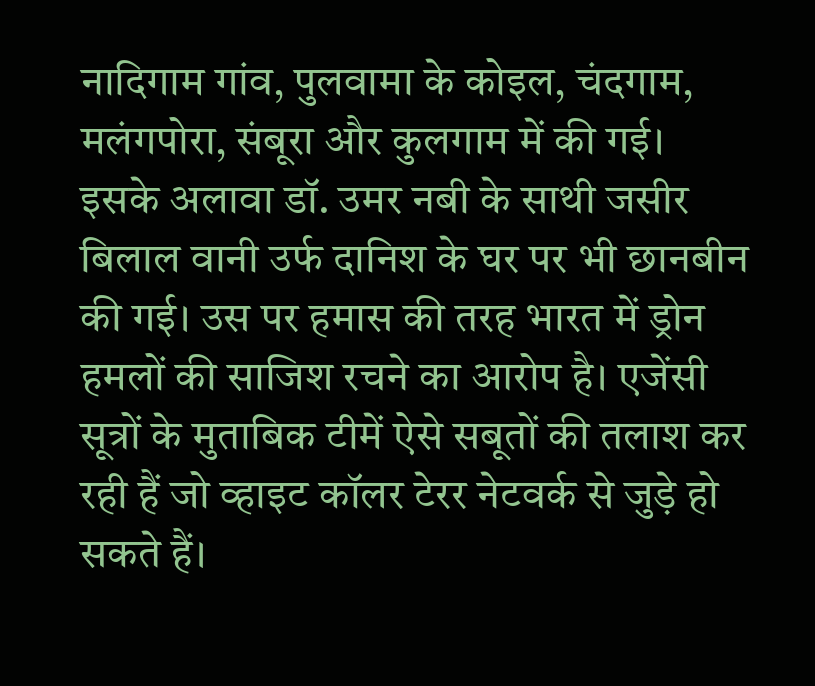नादिगाम गांव, पुलवामा के कोइल, चंदगाम, मलंगपोरा, संबूरा और कुलगाम में की गई। इसके अलावा डॉ. उमर नबी के साथी जसीर बिलाल वानी उर्फ दानिश के घर पर भी छानबीन की गई। उस पर हमास की तरह भारत में ड्रोन हमलों की साजिश रचने का आरोप है। एजेंसी सूत्रों के मुताबिक टीमें ऐसे सबूतों की तलाश कर रही हैं जो व्हाइट कॉलर टेरर नेटवर्क से जुड़े हो सकते हैं।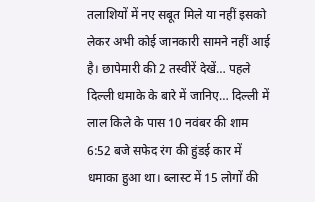तलाशियों में नए सबूत मिले या नहीं इसको लेकर अभी कोई जानकारी सामने नहीं आई है। छापेमारी की 2 तस्वीरें देखें… पहले दिल्ली धमाके के बारे में जानिए… दिल्ली में लाल किले के पास 10 नवंबर की शाम 6:52 बजे सफेद रंग की हुंडई कार में धमाका हुआ था। ब्लास्ट में 15 लोगों की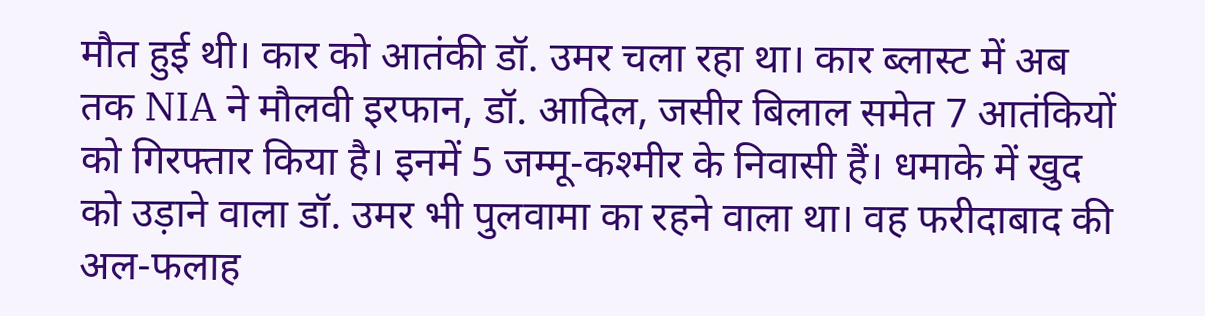मौत हुई थी। कार को आतंकी डॉ. उमर चला रहा था। कार ब्लास्ट में अब तक NIA ने मौलवी इरफान, डॉ. आदिल, जसीर बिलाल समेत 7 आतंकियों को गिरफ्तार किया है। इनमें 5 जम्मू-कश्मीर के निवासी हैं। धमाके में खुद को उड़ाने वाला डॉ. उमर भी पुलवामा का रहने वाला था। वह फरीदाबाद की अल-फलाह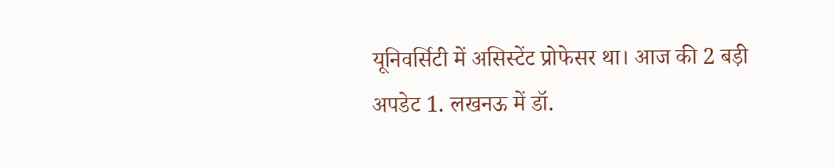यूनिवर्सिटी में असिस्टेंट प्रोफेसर था। आज की 2 बड़ी अपडेट 1. लखनऊ में डॉ.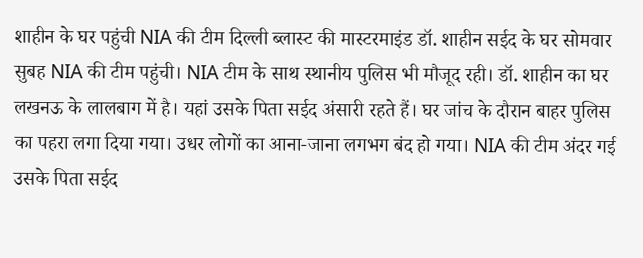शाहीन के घर पहुंची NIA की टीम दिल्ली ब्लास्ट की मास्टरमाइंड डॉ. शाहीन सईद के घर सोमवार सुबह NIA की टीम पहुंची। NIA टीम के साथ स्थानीय पुलिस भी मौजूद रही। डॉ. शाहीन का घर लखनऊ के लालबाग में है। यहां उसके पिता सईद अंसारी रहते हैं। घर जांच के दौरान बाहर पुलिस का पहरा लगा दिया गया। उधर लोगों का आना-जाना लगभग बंद हो गया। NIA की टीम अंदर गई उसके पिता सईद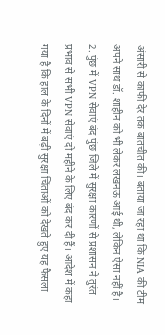अंसारी से काफी देर तक बातचीत की। बताया जा रहा था कि NIA की टीम अपने साथ डॉ. शाहीन को भी लेकर लखनऊ आई थी, लेकिन ऐसा नहीं है। 2. पुंछ में VPN सेवाएं बंद पुंछ जिले में सुरक्षा कारणों से प्रशासन ने तुरंत प्रभाव से सभी VPN सेवाएं दो महीने के लिए बंद कर दी हैं। आदेश में कहा गया है कि हाल के दिनों में बढ़ी सुरक्षा चिंताओं को देखते हुए यह फैसला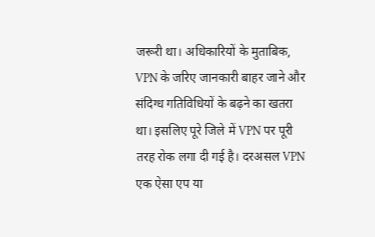जरूरी था। अधिकारियों के मुताबिक, VPN के जरिए जानकारी बाहर जाने और संदिग्ध गतिविधियों के बढ़ने का खतरा था। इसलिए पूरे जिले में VPN पर पूरी तरह रोक लगा दी गई है। दरअसल VPN एक ऐसा एप या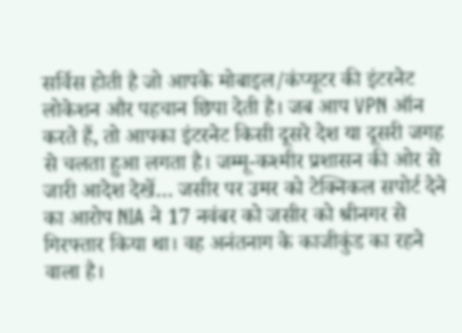सर्विस होती है जो आपके मोबाइल/कंप्यूटर की इंटरनेट लोकेशन और पहचान छिपा देती है। जब आप VPN ऑन करते हैं, तो आपका इंटरनेट किसी दूसरे देश या दूसरी जगह से चलता हुआ लगता है। जम्मू-कश्मीर प्रशासन की ओर से जारी आदेश देखें… जसीर पर उमर को टेक्निकल सपोर्ट देने का आरोप NIA ने 17 नवंबर को जसीर को श्रीनगर से गिरफ्तार किया था। वह अनंतनाग के काजीकुंड का रहने वाला है।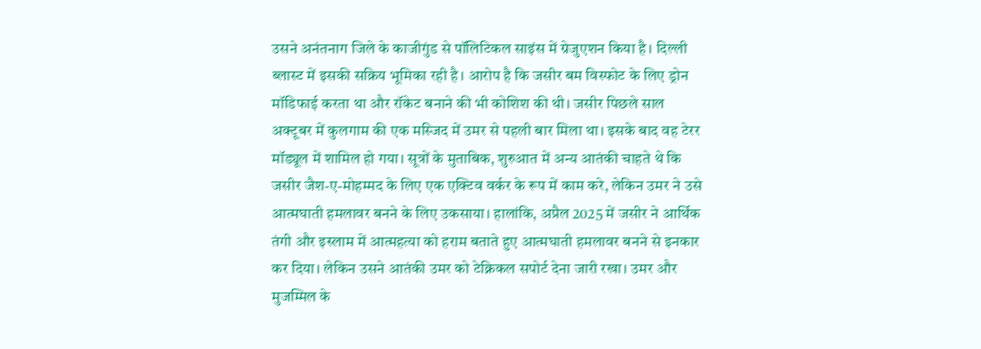उसने अनंतनाग जिले के काजीगुंड से पॉलिटिकल साइंस में ग्रेजुएशन किया है। दिल्ली ब्लास्ट में इसकी सक्रिय भूमिका रही है। आरोप है कि जसीर बम विस्फोट के लिए ड्रोन मॉडिफाई करता था और रॉकेट बनाने की भी कोशिश की थी। जसीर पिछले साल अक्टूबर में कुलगाम की एक मस्जिद में उमर से पहली बार मिला था। इसके बाद वह टेरर मॉड्यूल में शामिल हो गया। सूत्रों के मुताबिक, शुरुआत में अन्य आतंकी चाहते थे कि जसीर जैश-ए-मोहम्मद के लिए एक एक्टिव वर्कर के रूप में काम करे, लेकिन उमर ने उसे आत्मघाती हमलावर बनने के लिए उकसाया। हालांकि, अप्रैल 2025 में जसीर ने आर्थिक तंगी और इस्लाम में आत्महत्या को हराम बताते हुए आत्मघाती हमलावर बनने से इनकार कर दिया। लेकिन उसने आतंकी उमर को टेक्निकल सपोर्ट देना जारी रखा। उमर और मुजम्मिल के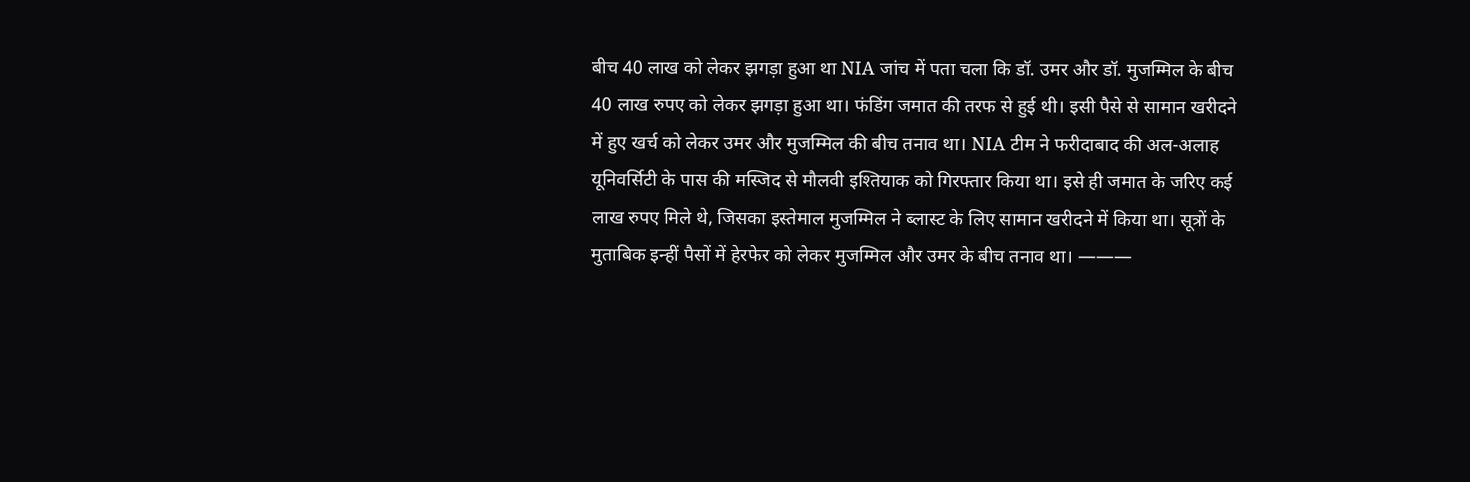बीच 40 लाख को लेकर झगड़ा हुआ था NIA जांच में पता चला कि डॉ. उमर और डॉ. मुजम्मिल के बीच 40 लाख रुपए को लेकर झगड़ा हुआ था। फंडिंग जमात की तरफ से हुई थी। इसी पैसे से सामान खरीदने में हुए खर्च को लेकर उमर और मुजम्मिल की बीच तनाव था। NIA टीम ने फरीदाबाद की अल-अलाह यूनिवर्सिटी के पास की मस्जिद से मौलवी इश्तियाक को गिरफ्तार किया था। इसे ही जमात के जरिए कई लाख रुपए मिले थे, जिसका इस्तेमाल मुजम्मिल ने ब्लास्ट के लिए सामान खरीदने में किया था। सूत्रों के मुताबिक इन्हीं पैसों में हेरफेर को लेकर मुजम्मिल और उमर के बीच तनाव था। ———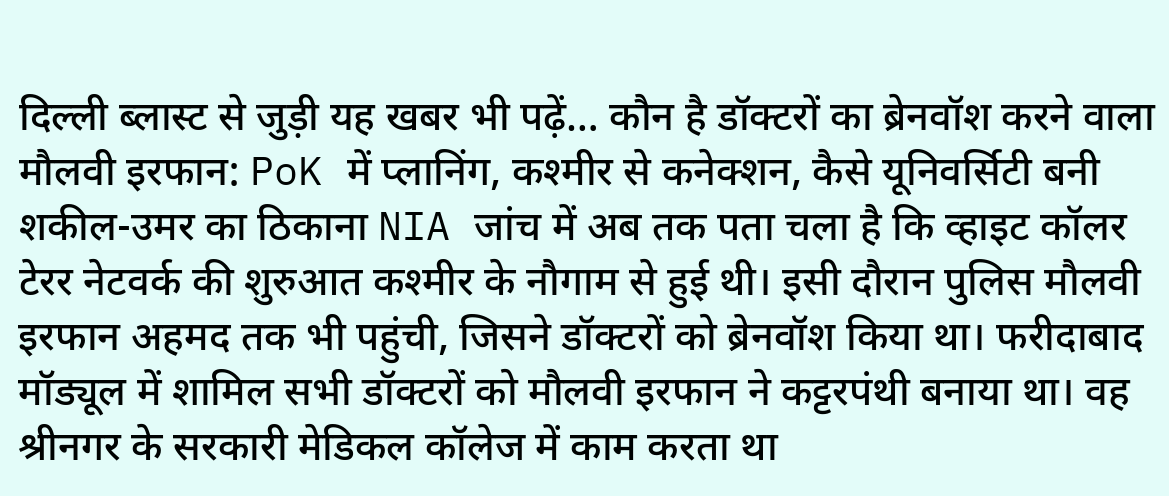दिल्ली ब्लास्ट से जुड़ी यह खबर भी पढ़ें… कौन है डॉक्टरों का ब्रेनवॉश करने वाला मौलवी इरफान: PoK में प्लानिंग, कश्मीर से कनेक्शन, कैसे यूनिवर्सिटी बनी शकील-उमर का ठिकाना NIA जांच में अब तक पता चला है कि व्हाइट कॉलर टेरर नेटवर्क की शुरुआत कश्मीर के नौगाम से हुई थी। इसी दौरान पुलिस मौलवी इरफान अहमद तक भी पहुंची, जिसने डॉक्टरों को ब्रेनवॉश किया था। फरीदाबाद मॉड्यूल में शामिल सभी डॉक्टरों को मौलवी इरफान ने कट्टरपंथी बनाया था। वह श्रीनगर के सरकारी मेडिकल कॉलेज में काम करता था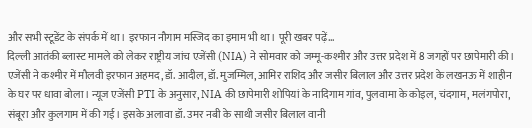और सभी स्टूडेंट के संपर्क में था। इरफान नौगाम मस्जिद का इमाम भी था। पूरी खबर पढ़ें…
दिल्ली आतंकी ब्लास्ट मामले को लेकर राष्ट्रीय जांच एजेंसी (NIA) ने सोमवार को जम्मू-कश्मीर और उत्तर प्रदेश में 8 जगहों पर छापेमारी की। एजेंसी ने कश्मीर में मौलवी इरफान अहमद, डॉ. आदील, डॉ. मुजम्मिल, आमिर राशिद और जसीर बिलाल और उत्तर प्रदेश के लखनऊ में शाहीन के घर पर धावा बोला। न्यूज एजेंसी PTI के अनुसार, NIA की छापेमारी शोपियां के नादिगाम गांव, पुलवामा के कोइल, चंदगाम, मलंगपोरा, संबूरा और कुलगाम में की गई। इसके अलावा डॉ. उमर नबी के साथी जसीर बिलाल वानी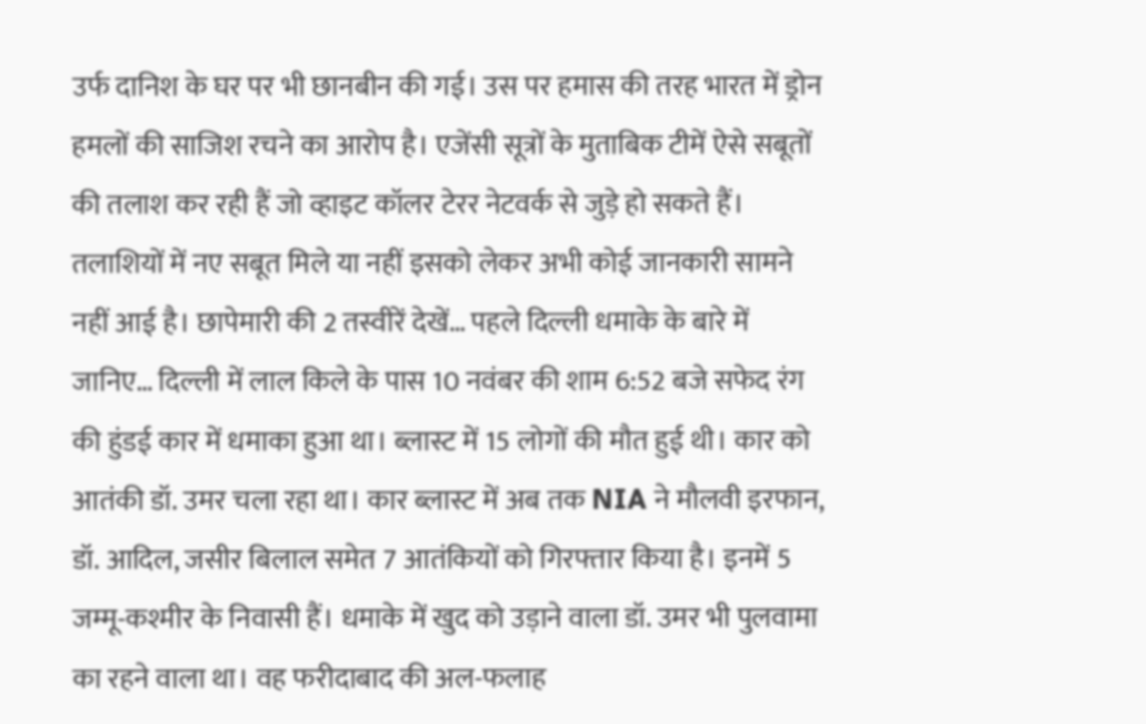उर्फ दानिश के घर पर भी छानबीन की गई। उस पर हमास की तरह भारत में ड्रोन हमलों की साजिश रचने का आरोप है। एजेंसी सूत्रों के मुताबिक टीमें ऐसे सबूतों की तलाश कर रही हैं जो व्हाइट कॉलर टेरर नेटवर्क से जुड़े हो सकते हैं। तलाशियों में नए सबूत मिले या नहीं इसको लेकर अभी कोई जानकारी सामने नहीं आई है। छापेमारी की 2 तस्वीरें देखें… पहले दिल्ली धमाके के बारे में जानिए… दिल्ली में लाल किले के पास 10 नवंबर की शाम 6:52 बजे सफेद रंग की हुंडई कार में धमाका हुआ था। ब्लास्ट में 15 लोगों की मौत हुई थी। कार को आतंकी डॉ. उमर चला रहा था। कार ब्लास्ट में अब तक NIA ने मौलवी इरफान, डॉ. आदिल, जसीर बिलाल समेत 7 आतंकियों को गिरफ्तार किया है। इनमें 5 जम्मू-कश्मीर के निवासी हैं। धमाके में खुद को उड़ाने वाला डॉ. उमर भी पुलवामा का रहने वाला था। वह फरीदाबाद की अल-फलाह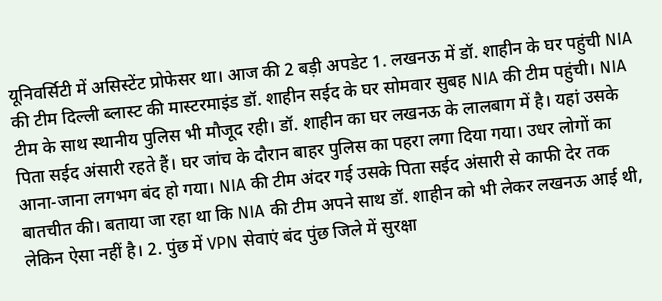यूनिवर्सिटी में असिस्टेंट प्रोफेसर था। आज की 2 बड़ी अपडेट 1. लखनऊ में डॉ. शाहीन के घर पहुंची NIA की टीम दिल्ली ब्लास्ट की मास्टरमाइंड डॉ. शाहीन सईद के घर सोमवार सुबह NIA की टीम पहुंची। NIA टीम के साथ स्थानीय पुलिस भी मौजूद रही। डॉ. शाहीन का घर लखनऊ के लालबाग में है। यहां उसके पिता सईद अंसारी रहते हैं। घर जांच के दौरान बाहर पुलिस का पहरा लगा दिया गया। उधर लोगों का आना-जाना लगभग बंद हो गया। NIA की टीम अंदर गई उसके पिता सईद अंसारी से काफी देर तक बातचीत की। बताया जा रहा था कि NIA की टीम अपने साथ डॉ. शाहीन को भी लेकर लखनऊ आई थी, लेकिन ऐसा नहीं है। 2. पुंछ में VPN सेवाएं बंद पुंछ जिले में सुरक्षा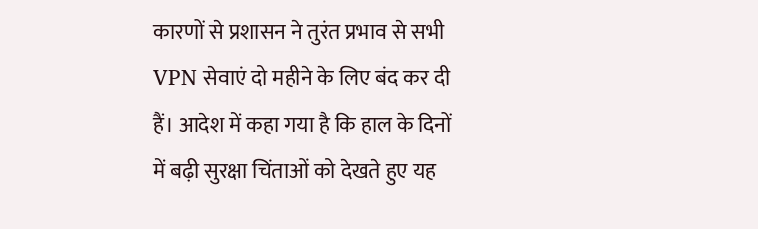कारणों से प्रशासन ने तुरंत प्रभाव से सभी VPN सेवाएं दो महीने के लिए बंद कर दी हैं। आदेश में कहा गया है कि हाल के दिनों में बढ़ी सुरक्षा चिंताओं को देखते हुए यह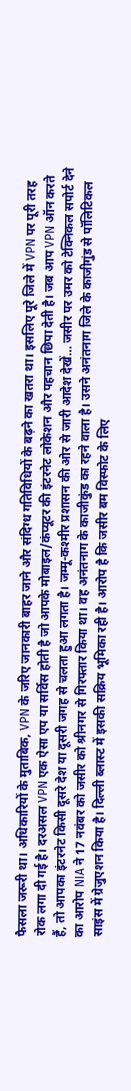फैसला जरूरी था। अधिकारियों के मुताबिक, VPN के जरिए जानकारी बाहर जाने और संदिग्ध गतिविधियों के बढ़ने का खतरा था। इसलिए पूरे जिले में VPN पर पूरी तरह रोक लगा दी गई है। दरअसल VPN एक ऐसा एप या सर्विस होती है जो आपके मोबाइल/कंप्यूटर की इंटरनेट लोकेशन और पहचान छिपा देती है। जब आप VPN ऑन करते हैं, तो आपका इंटरनेट किसी दूसरे देश या दूसरी जगह से चलता हुआ लगता है। जम्मू-कश्मीर प्रशासन की ओर से जारी आदेश देखें… जसीर पर उमर को टेक्निकल सपोर्ट देने का आरोप NIA ने 17 नवंबर को जसीर को श्रीनगर से गिरफ्तार किया था। वह अनंतनाग के काजीकुंड का रहने वाला है। उसने अनंतनाग जिले के काजीगुंड से पॉलिटिकल साइंस में ग्रेजुएशन किया है। दिल्ली ब्लास्ट में इसकी सक्रिय भूमिका रही है। आरोप है कि जसीर बम विस्फोट के लिए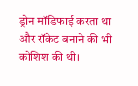ड्रोन मॉडिफाई करता था और रॉकेट बनाने की भी कोशिश की थी।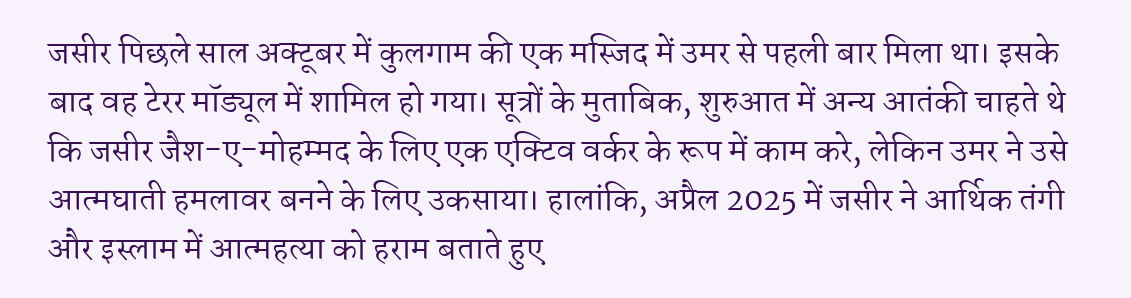जसीर पिछले साल अक्टूबर में कुलगाम की एक मस्जिद में उमर से पहली बार मिला था। इसके बाद वह टेरर मॉड्यूल में शामिल हो गया। सूत्रों के मुताबिक, शुरुआत में अन्य आतंकी चाहते थे कि जसीर जैश-ए-मोहम्मद के लिए एक एक्टिव वर्कर के रूप में काम करे, लेकिन उमर ने उसे आत्मघाती हमलावर बनने के लिए उकसाया। हालांकि, अप्रैल 2025 में जसीर ने आर्थिक तंगी और इस्लाम में आत्महत्या को हराम बताते हुए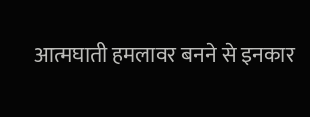आत्मघाती हमलावर बनने से इनकार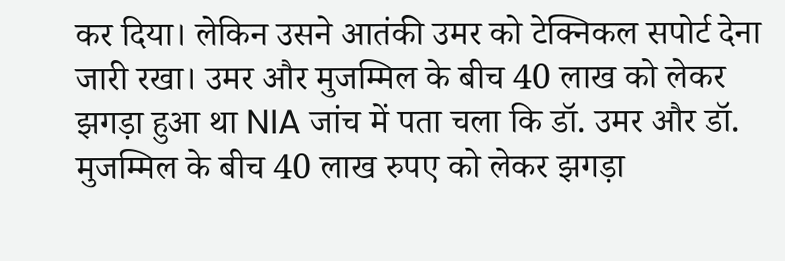कर दिया। लेकिन उसने आतंकी उमर को टेक्निकल सपोर्ट देना जारी रखा। उमर और मुजम्मिल के बीच 40 लाख को लेकर झगड़ा हुआ था NIA जांच में पता चला कि डॉ. उमर और डॉ. मुजम्मिल के बीच 40 लाख रुपए को लेकर झगड़ा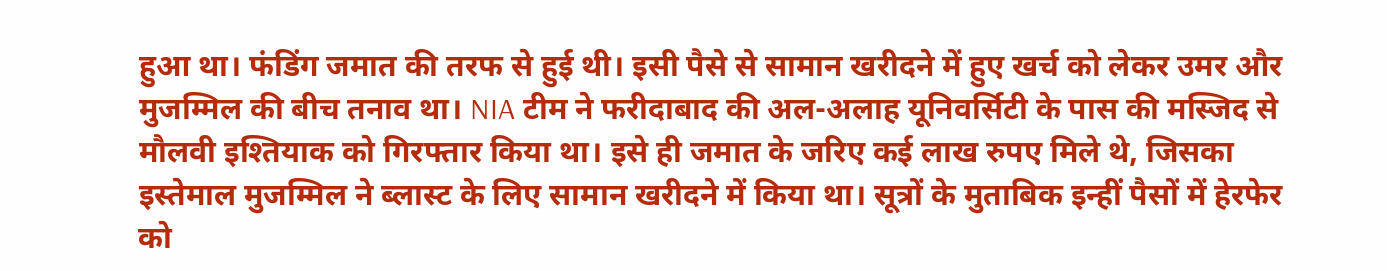हुआ था। फंडिंग जमात की तरफ से हुई थी। इसी पैसे से सामान खरीदने में हुए खर्च को लेकर उमर और मुजम्मिल की बीच तनाव था। NIA टीम ने फरीदाबाद की अल-अलाह यूनिवर्सिटी के पास की मस्जिद से मौलवी इश्तियाक को गिरफ्तार किया था। इसे ही जमात के जरिए कई लाख रुपए मिले थे, जिसका इस्तेमाल मुजम्मिल ने ब्लास्ट के लिए सामान खरीदने में किया था। सूत्रों के मुताबिक इन्हीं पैसों में हेरफेर को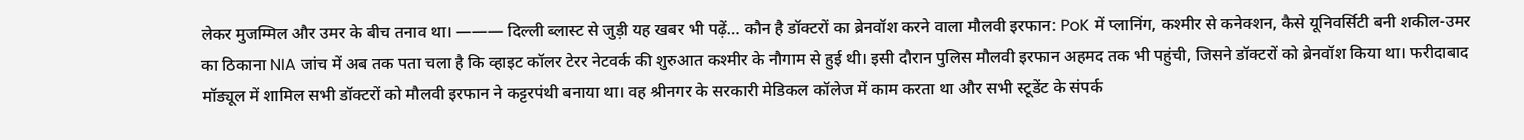लेकर मुजम्मिल और उमर के बीच तनाव था। ——— दिल्ली ब्लास्ट से जुड़ी यह खबर भी पढ़ें… कौन है डॉक्टरों का ब्रेनवॉश करने वाला मौलवी इरफान: PoK में प्लानिंग, कश्मीर से कनेक्शन, कैसे यूनिवर्सिटी बनी शकील-उमर का ठिकाना NIA जांच में अब तक पता चला है कि व्हाइट कॉलर टेरर नेटवर्क की शुरुआत कश्मीर के नौगाम से हुई थी। इसी दौरान पुलिस मौलवी इरफान अहमद तक भी पहुंची, जिसने डॉक्टरों को ब्रेनवॉश किया था। फरीदाबाद मॉड्यूल में शामिल सभी डॉक्टरों को मौलवी इरफान ने कट्टरपंथी बनाया था। वह श्रीनगर के सरकारी मेडिकल कॉलेज में काम करता था और सभी स्टूडेंट के संपर्क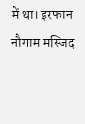में था। इरफान नौगाम मस्जिद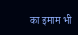का इमाम भी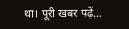था। पूरी खबर पढ़ें…